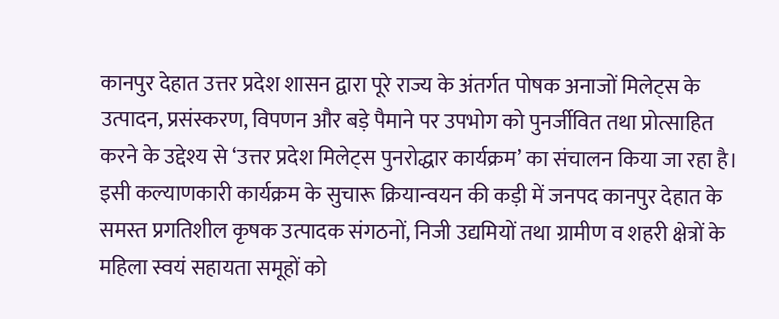कानपुर देहात उत्तर प्रदेश शासन द्वारा पूरे राज्य के अंतर्गत पोषक अनाजों मिलेट्स के उत्पादन, प्रसंस्करण, विपणन और बड़े पैमाने पर उपभोग को पुनर्जीवित तथा प्रोत्साहित करने के उद्देश्य से ‘उत्तर प्रदेश मिलेट्स पुनरोद्धार कार्यक्रम’ का संचालन किया जा रहा है। इसी कल्याणकारी कार्यक्रम के सुचारू क्रियान्वयन की कड़ी में जनपद कानपुर देहात के समस्त प्रगतिशील कृषक उत्पादक संगठनों, निजी उद्यमियों तथा ग्रामीण व शहरी क्षेत्रों के महिला स्वयं सहायता समूहों को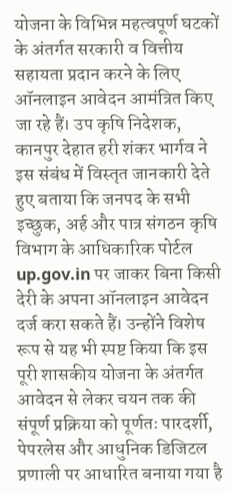योजना के विभिन्न महत्वपूर्ण घटकों के अंतर्गत सरकारी व वित्तीय सहायता प्रदान करने के लिए ऑनलाइन आवेदन आमंत्रित किए जा रहे हैं। उप कृषि निदेशक, कानपुर देहात हरी शंकर भार्गव ने इस संबंध में विस्तृत जानकारी देते हुए बताया कि जनपद के सभी इच्छुक, अर्ह और पात्र संगठन कृषि विभाग के आधिकारिक पोर्टल up.gov.in पर जाकर बिना किसी देरी के अपना ऑनलाइन आवेदन दर्ज करा सकते हैं। उन्होंने विशेष रूप से यह भी स्पष्ट किया कि इस पूरी शासकीय योजना के अंतर्गत आवेदन से लेकर चयन तक की संपूर्ण प्रक्रिया को पूर्णतः पारदर्शी, पेपरलेस और आधुनिक डिजिटल प्रणाली पर आधारित बनाया गया है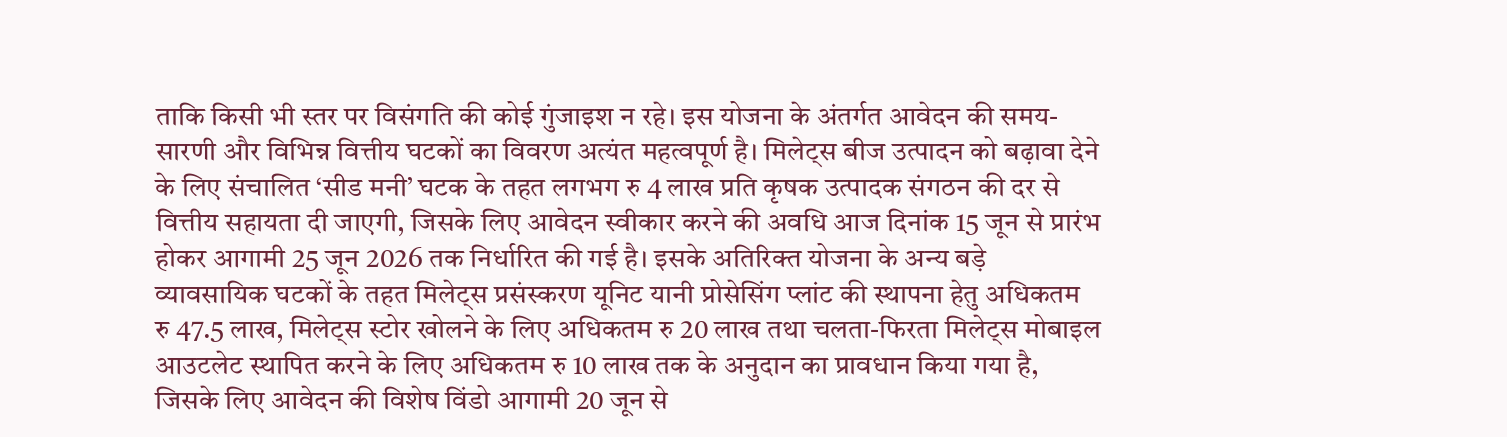ताकि किसी भी स्तर पर विसंगति की कोई गुंजाइश न रहे। इस योजना के अंतर्गत आवेदन की समय-सारणी और विभिन्न वित्तीय घटकों का विवरण अत्यंत महत्वपूर्ण है। मिलेट्स बीज उत्पादन को बढ़ावा देने के लिए संचालित ‘सीड मनी’ घटक के तहत लगभग रु 4 लाख प्रति कृषक उत्पादक संगठन की दर से वित्तीय सहायता दी जाएगी, जिसके लिए आवेदन स्वीकार करने की अवधि आज दिनांक 15 जून से प्रारंभ होकर आगामी 25 जून 2026 तक निर्धारित की गई है। इसके अतिरिक्त योजना के अन्य बड़े व्यावसायिक घटकों के तहत मिलेट्स प्रसंस्करण यूनिट यानी प्रोसेसिंग प्लांट की स्थापना हेतु अधिकतम रु 47.5 लाख, मिलेट्स स्टोर खोलने के लिए अधिकतम रु 20 लाख तथा चलता-फिरता मिलेट्स मोबाइल आउटलेट स्थापित करने के लिए अधिकतम रु 10 लाख तक के अनुदान का प्रावधान किया गया है, जिसके लिए आवेदन की विशेष विंडो आगामी 20 जून से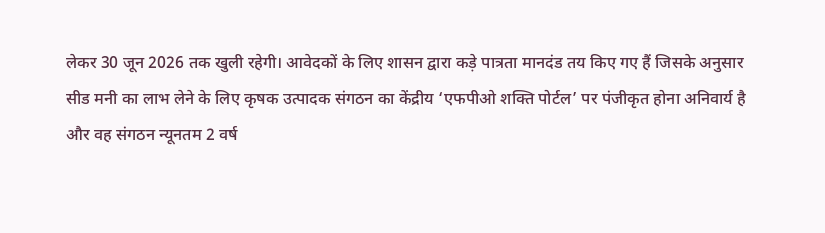लेकर 30 जून 2026 तक खुली रहेगी। आवेदकों के लिए शासन द्वारा कड़े पात्रता मानदंड तय किए गए हैं जिसके अनुसार सीड मनी का लाभ लेने के लिए कृषक उत्पादक संगठन का केंद्रीय ‘एफपीओ शक्ति पोर्टल’ पर पंजीकृत होना अनिवार्य है और वह संगठन न्यूनतम 2 वर्ष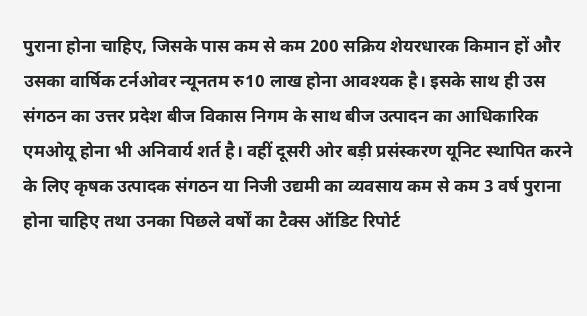पुराना होना चाहिए, जिसके पास कम से कम 200 सक्रिय शेयरधारक किमान हों और उसका वार्षिक टर्नओवर न्यूनतम रु10 लाख होना आवश्यक है। इसके साथ ही उस संगठन का उत्तर प्रदेश बीज विकास निगम के साथ बीज उत्पादन का आधिकारिक एमओयू होना भी अनिवार्य शर्त है। वहीं दूसरी ओर बड़ी प्रसंस्करण यूनिट स्थापित करने के लिए कृषक उत्पादक संगठन या निजी उद्यमी का व्यवसाय कम से कम 3 वर्ष पुराना होना चाहिए तथा उनका पिछले वर्षों का टैक्स ऑडिट रिपोर्ट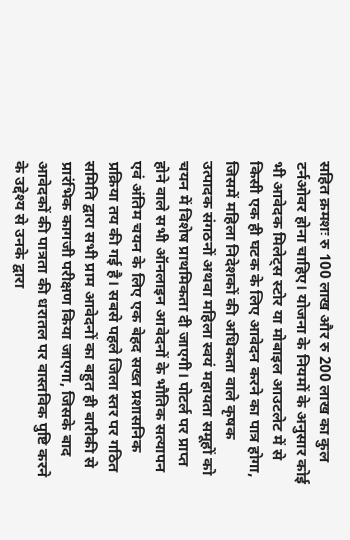सहित क्रमशः रु 100 लाख और रु 200 लाख का कुल टर्नओवर होना चाहिए। योजना के नियमों के अनुसार कोई भी आवेदक मिलेट्स स्टोर या मोबाइल आउटलेट में से किसी एक ही घटक के लिए आवेदन करने का पात्र होगा, जिसमें महिला निदेशकों की अधिकता वाले कृषक उत्पादक संगठनों अथवा महिला स्वयं महायता समूहों को चयन में विशेष प्राथमिकता दी जाएगी। पोटर्ल पर प्राप्त होने वाले सभी ऑनलाइन आवेदनों के भौतिक सत्यापन एवं अंतिम चयन के लिए एक बेहद सख्त प्रशासनिक प्रक्रिया तय की गई है। सबसे पहले जिला स्तर पर गठित समिति द्वारा सभी प्राम आवेदनों का बहुत ही बारीकी से प्रारंभिक कागजी परीक्षण किया जाएगा, जिसके बाद आवेदकों की पात्रता की धरातल पर वास्तविक पुष्टि करने के उद्देश्य से उनके द्वारा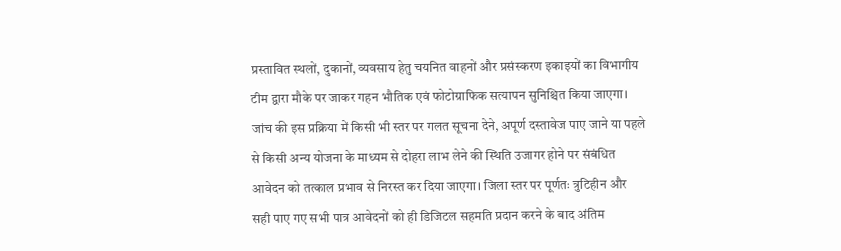प्रस्तावित स्थलों, दुकानों, व्यवसाय हेतु चयनित वाहनों और प्रसंस्करण इकाइयों का विभागीय टीम द्वारा मौके पर जाकर गहन भौतिक एवं फोटोग्राफिक सत्यापन सुनिश्चित किया जाएगा। जांच की इस प्रक्रिया में किसी भी स्तर पर गलत सूचना देने, अपूर्ण दस्तावेज पाए जाने या पहले से किसी अन्य योजना के माध्यम से दोहरा लाभ लेने की स्थिति उजागर होने पर संबंधित आवेदन को तत्काल प्रभाव से निरस्त कर दिया जाएगा। जिला स्तर पर पूर्णतः त्रुटिहीन और सही पाए गए सभी पात्र आवेदनों को ही डिजिटल सहमति प्रदान करने के बाद अंतिम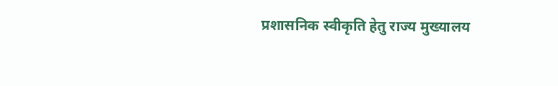प्रशासनिक स्वीकृति हेतु राज्य मुख्यालय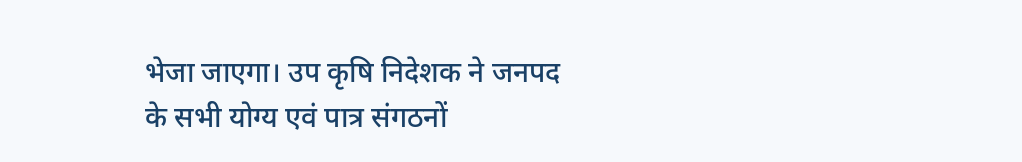भेजा जाएगा। उप कृषि निदेशक ने जनपद के सभी योग्य एवं पात्र संगठनों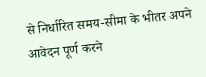से निर्धारित समय-सीमा के भीतर अपने आवेदन पूर्ण करने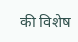की विशेष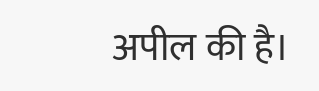अपील की है।